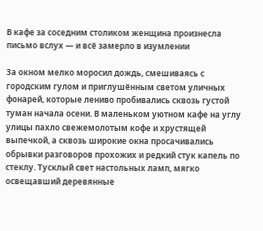В кафе за соседним столиком женщина произнесла письмо вслух — и всё замерло в изумлении

За окном мелко моросил дождь, смешиваясь с городским гулом и приглушённым светом уличных фонарей, которые лениво пробивались сквозь густой туман начала осени. В маленьком уютном кафе на углу улицы пахло свежемолотым кофе и хрустящей выпечкой, а сквозь широкие окна просачивались обрывки разговоров прохожих и редкий стук капель по стеклу. Тусклый свет настольных ламп, мягко освещавший деревянные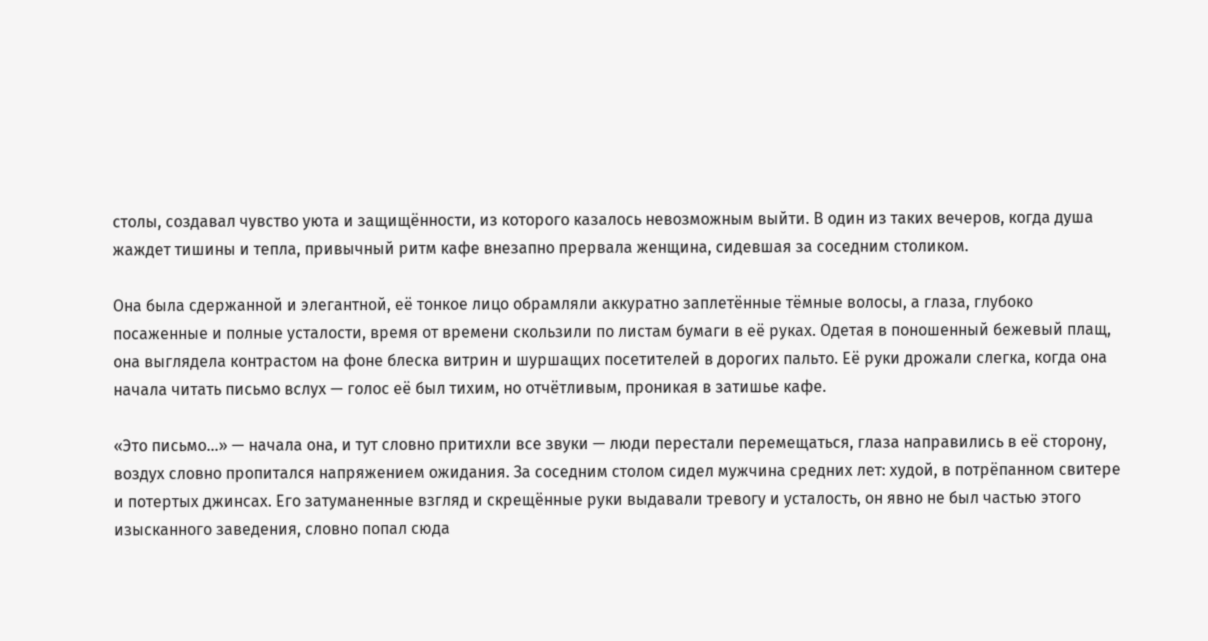столы, создавал чувство уюта и защищённости, из которого казалось невозможным выйти. В один из таких вечеров, когда душа жаждет тишины и тепла, привычный ритм кафе внезапно прервала женщина, сидевшая за соседним столиком.

Она была сдержанной и элегантной, её тонкое лицо обрамляли аккуратно заплетённые тёмные волосы, а глаза, глубоко посаженные и полные усталости, время от времени скользили по листам бумаги в её руках. Одетая в поношенный бежевый плащ, она выглядела контрастом на фоне блеска витрин и шуршащих посетителей в дорогих пальто. Её руки дрожали слегка, когда она начала читать письмо вслух — голос её был тихим, но отчётливым, проникая в затишье кафе.

«Это письмо…» — начала она, и тут словно притихли все звуки — люди перестали перемещаться, глаза направились в её сторону, воздух словно пропитался напряжением ожидания. За соседним столом сидел мужчина средних лет: худой, в потрёпанном свитере и потертых джинсах. Его затуманенные взгляд и скрещённые руки выдавали тревогу и усталость, он явно не был частью этого изысканного заведения, словно попал сюда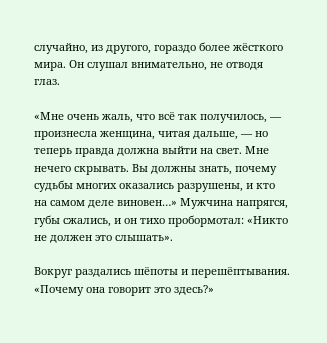случайно, из другого, гораздо более жёсткого мира. Он слушал внимательно, не отводя глаз.

«Мне очень жаль, что всё так получилось, — произнесла женщина, читая дальше, — но теперь правда должна выйти на свет. Мне нечего скрывать. Вы должны знать, почему судьбы многих оказались разрушены, и кто на самом деле виновен…» Мужчина напрягся, губы сжались, и он тихо пробормотал: «Никто не должен это слышать».

Вокруг раздались шёпоты и перешёптывания. «Почему она говорит это здесь?»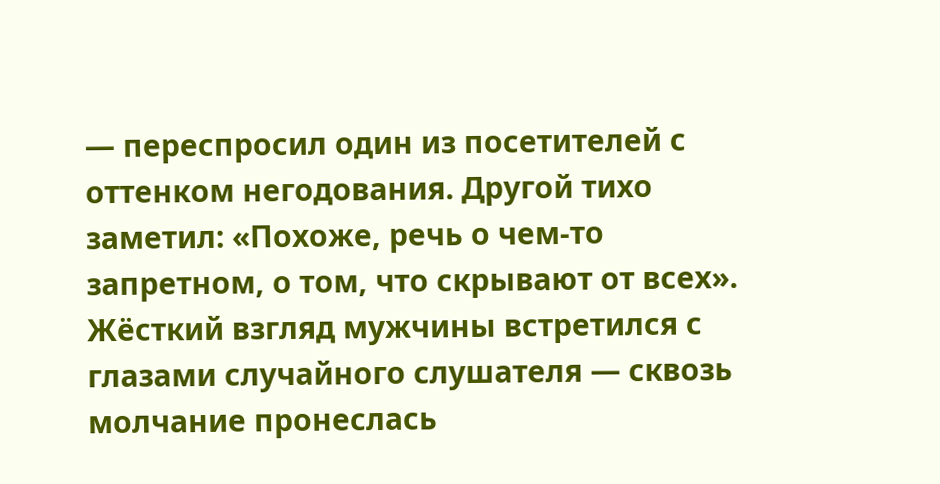— переспросил один из посетителей с оттенком негодования. Другой тихо заметил: «Похоже, речь о чем-то запретном, о том, что скрывают от всех». Жёсткий взгляд мужчины встретился с глазами случайного слушателя — сквозь молчание пронеслась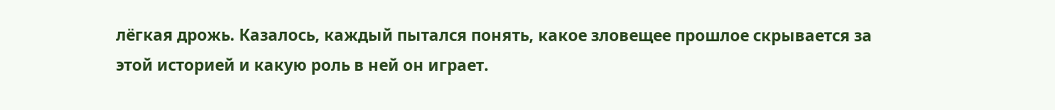лёгкая дрожь. Казалось, каждый пытался понять, какое зловещее прошлое скрывается за этой историей и какую роль в ней он играет.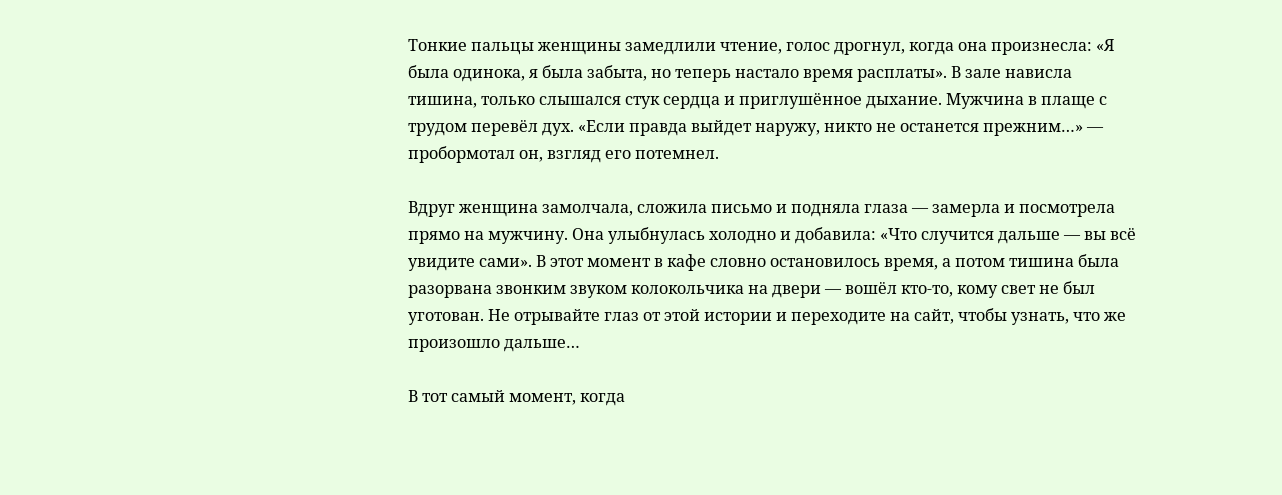Тонкие пальцы женщины замедлили чтение, голос дрогнул, когда она произнесла: «Я была одинока, я была забыта, но теперь настало время расплаты». В зале нависла тишина, только слышался стук сердца и приглушённое дыхание. Мужчина в плаще с трудом перевёл дух. «Если правда выйдет наружу, никто не останется прежним…» — пробормотал он, взгляд его потемнел.

Вдруг женщина замолчала, сложила письмо и подняла глаза — замерла и посмотрела прямо на мужчину. Она улыбнулась холодно и добавила: «Что случится дальше — вы всё увидите сами». В этот момент в кафе словно остановилось время, а потом тишина была разорвана звонким звуком колокольчика на двери — вошёл кто-то, кому свет не был уготован. Не отрывайте глаз от этой истории и переходите на сайт, чтобы узнать, что же произошло дальше…

В тот самый момент, когда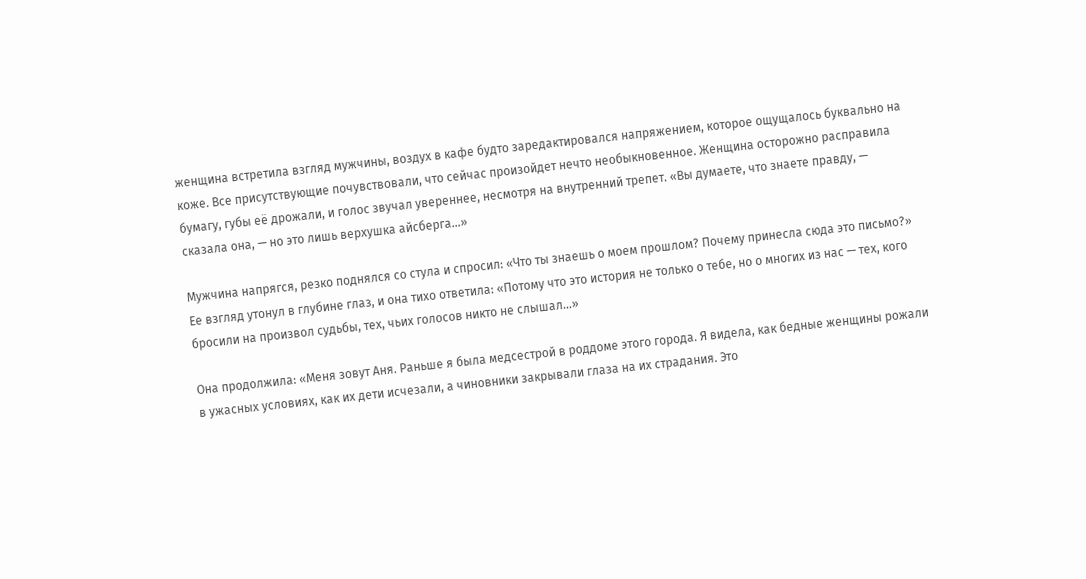женщина встретила взгляд мужчины, воздух в кафе будто заредактировался напряжением, которое ощущалось буквально на коже. Все присутствующие почувствовали, что сейчас произойдет нечто необыкновенное. Женщина осторожно расправила бумагу, губы её дрожали, и голос звучал увереннее, несмотря на внутренний трепет. «Вы думаете, что знаете правду, — сказала она, — но это лишь верхушка айсберга…»

Мужчина напрягся, резко поднялся со стула и спросил: «Что ты знаешь о моем прошлом? Почему принесла сюда это письмо?» Ее взгляд утонул в глубине глаз, и она тихо ответила: «Потому что это история не только о тебе, но о многих из нас — тех, кого бросили на произвол судьбы, тех, чьих голосов никто не слышал…»

Она продолжила: «Меня зовут Аня. Раньше я была медсестрой в роддоме этого города. Я видела, как бедные женщины рожали в ужасных условиях, как их дети исчезали, а чиновники закрывали глаза на их страдания. Это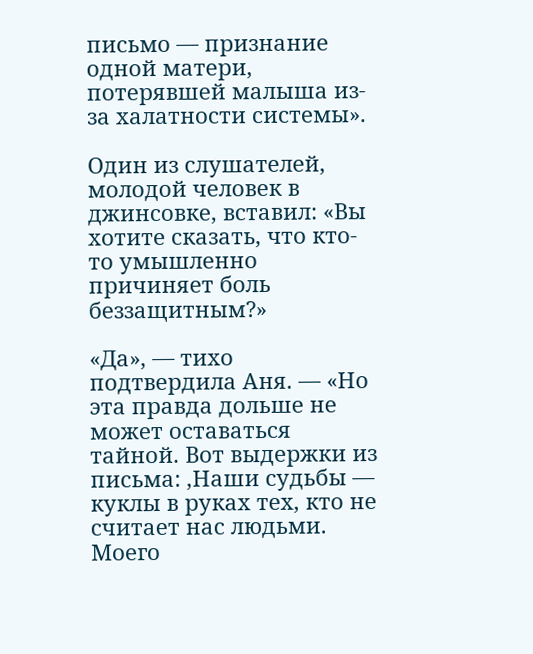письмо — признание одной матери, потерявшей малыша из-за халатности системы».

Один из слушателей, молодой человек в джинсовке, вставил: «Вы хотите сказать, что кто-то умышленно причиняет боль беззащитным?»

«Да», — тихо подтвердила Аня. — «Но эта правда дольше не может оставаться тайной. Вот выдержки из письма: ‚Наши судьбы — куклы в руках тех, кто не считает нас людьми. Моего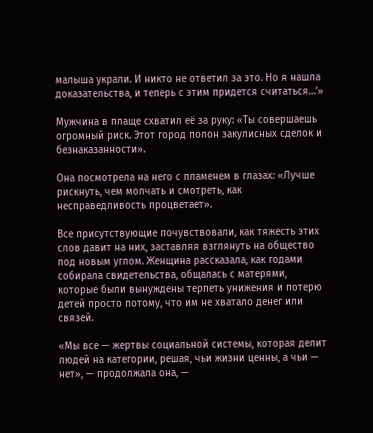малыша украли. И никто не ответил за это. Но я нашла доказательства, и теперь с этим придется считаться…’»

Мужчина в плаще схватил её за руку: «Ты совершаешь огромный риск. Этот город полон закулисных сделок и безнаказанности».

Она посмотрела на него с пламенем в глазах: «Лучше рискнуть, чем молчать и смотреть, как несправедливость процветает».

Все присутствующие почувствовали, как тяжесть этих слов давит на них, заставляя взглянуть на общество под новым углом. Женщина рассказала, как годами собирала свидетельства, общалась с матерями, которые были вынуждены терпеть унижения и потерю детей просто потому, что им не хватало денег или связей.

«Мы все — жертвы социальной системы, которая делит людей на категории, решая, чьи жизни ценны, а чьи — нет», — продолжала она, —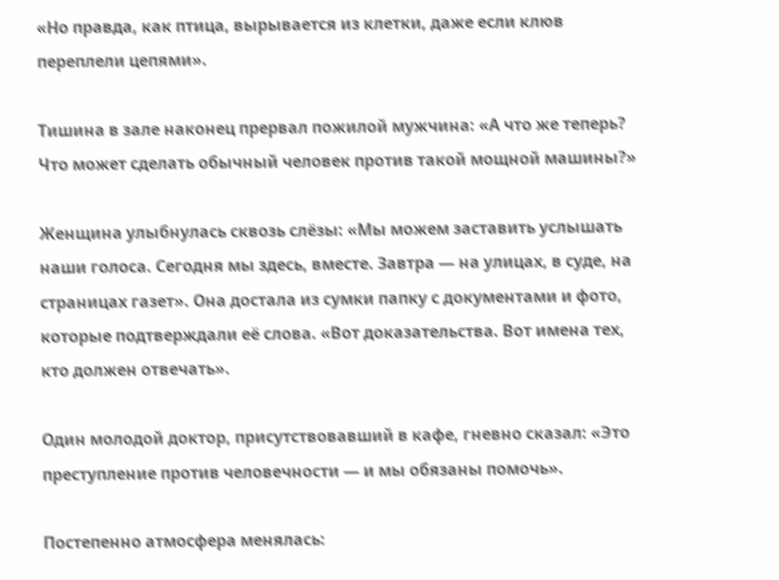«Но правда, как птица, вырывается из клетки, даже если клюв переплели цепями».

Тишина в зале наконец прервал пожилой мужчина: «А что же теперь? Что может сделать обычный человек против такой мощной машины?»

Женщина улыбнулась сквозь слёзы: «Мы можем заставить услышать наши голоса. Сегодня мы здесь, вместе. Завтра — на улицах, в суде, на страницах газет». Она достала из сумки папку с документами и фото, которые подтверждали её слова. «Вот доказательства. Вот имена тех, кто должен отвечать».

Один молодой доктор, присутствовавший в кафе, гневно сказал: «Это преступление против человечности — и мы обязаны помочь».

Постепенно атмосфера менялась: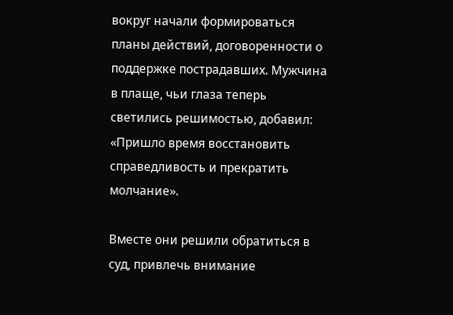вокруг начали формироваться планы действий, договоренности о поддержке пострадавших. Мужчина в плаще, чьи глаза теперь светились решимостью, добавил: «Пришло время восстановить справедливость и прекратить молчание».

Вместе они решили обратиться в суд, привлечь внимание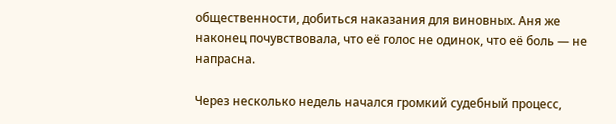общественности, добиться наказания для виновных. Аня же наконец почувствовала, что её голос не одинок, что её боль — не напрасна.

Через несколько недель начался громкий судебный процесс,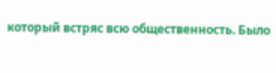который встряс всю общественность. Было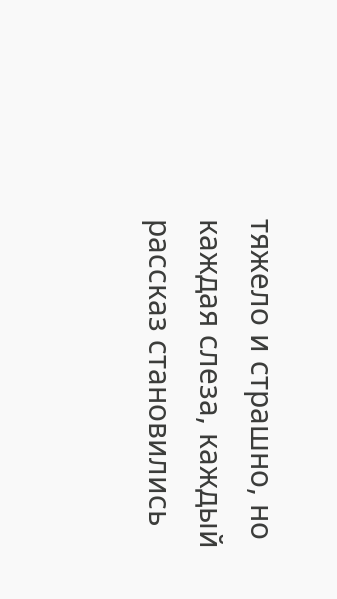тяжело и страшно, но каждая слеза, каждый рассказ становились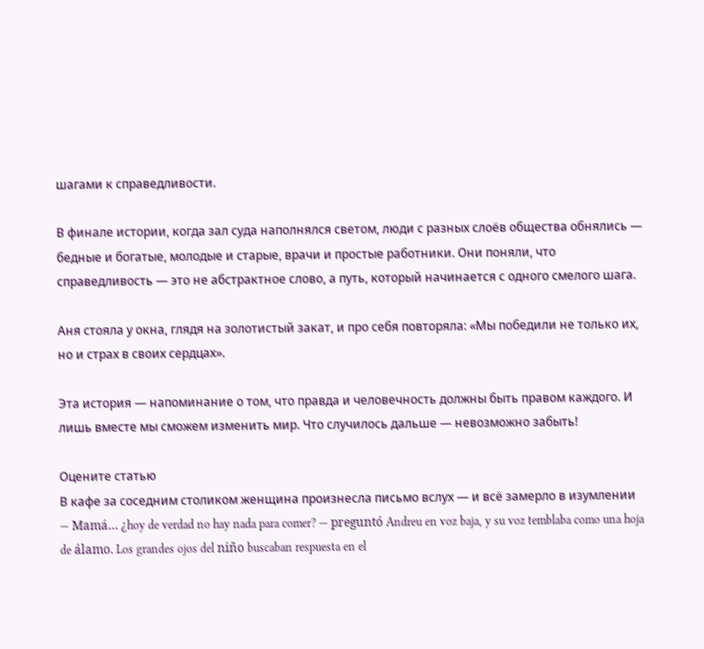шагами к справедливости.

В финале истории, когда зал суда наполнялся светом, люди с разных слоёв общества обнялись — бедные и богатые, молодые и старые, врачи и простые работники. Они поняли, что справедливость — это не абстрактное слово, а путь, который начинается с одного смелого шага.

Аня стояла у окна, глядя на золотистый закат, и про себя повторяла: «Мы победили не только их, но и страх в своих сердцах».

Эта история — напоминание о том, что правда и человечность должны быть правом каждого. И лишь вместе мы сможем изменить мир. Что случилось дальше — невозможно забыть!

Оцените статью
В кафе за соседним столиком женщина произнесла письмо вслух — и всё замерло в изумлении
— Mamá… ¿hoy de verdad no hay nada para comer? — preguntó Andreu en voz baja, y su voz temblaba como una hoja de álamo. Los grandes ojos del niño buscaban respuesta en el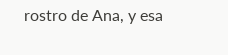rostro de Ana, y esa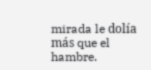mirada le dolía más que el hambre.